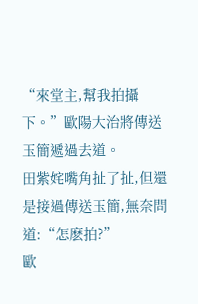“來堂主,幫我拍攝下。”歐陽大治將傳送玉簡遞過去道。
田紫姹嘴角扯了扯,但還是接過傳送玉簡,無奈問道:“怎麽拍?”
歐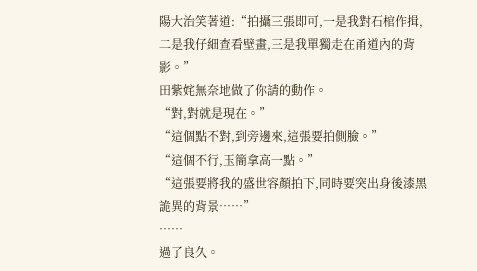陽大治笑著道:“拍攝三張即可,一是我對石棺作揖,二是我仔細查看壁畫,三是我單獨走在甬道內的背影。”
田紫姹無奈地做了你請的動作。
“對,對就是現在。”
“這個點不對,到旁邊來,這張要拍側臉。”
“這個不行,玉簡拿高一點。”
“這張要將我的盛世容顏拍下,同時要突出身後漆黑詭異的背景……”
……
過了良久。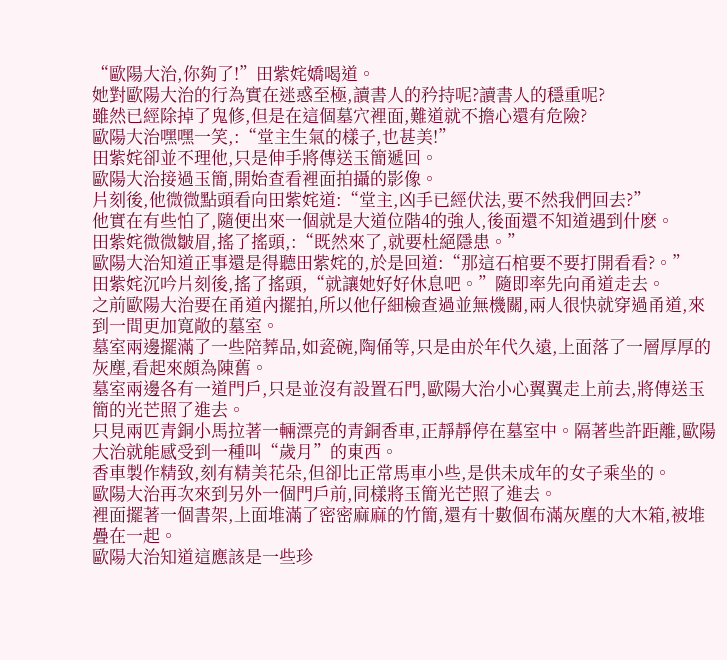“歐陽大治,你夠了!”田紫姹嬌喝道。
她對歐陽大治的行為實在迷惑至極,讀書人的矜持呢?讀書人的穩重呢?
雖然已經除掉了鬼修,但是在這個墓穴裡面,難道就不擔心還有危險?
歐陽大治嘿嘿一笑,:“堂主生氣的樣子,也甚美!”
田紫姹卻並不理他,只是伸手將傳送玉簡遞回。
歐陽大治接過玉簡,開始查看裡面拍攝的影像。
片刻後,他微微點頭看向田紫姹道:“堂主,凶手已經伏法,要不然我們回去?”
他實在有些怕了,隨便出來一個就是大道位階4的強人,後面還不知道遇到什麽。
田紫姹微微皺眉,搖了搖頭,:“既然來了,就要杜絕隱患。”
歐陽大治知道正事還是得聽田紫姹的,於是回道:“那這石棺要不要打開看看?。”
田紫姹沉吟片刻後,搖了搖頭,“就讓她好好休息吧。”隨即率先向甬道走去。
之前歐陽大治要在甬道內擺拍,所以他仔細檢查過並無機關,兩人很快就穿過甬道,來到一間更加寬敞的墓室。
墓室兩邊擺滿了一些陪葬品,如瓷碗,陶俑等,只是由於年代久遠,上面落了一層厚厚的灰塵,看起來頗為陳舊。
墓室兩邊各有一道門戶,只是並沒有設置石門,歐陽大治小心翼翼走上前去,將傳送玉簡的光芒照了進去。
只見兩匹青銅小馬拉著一輛漂亮的青銅香車,正靜靜停在墓室中。隔著些許距離,歐陽大治就能感受到一種叫“歲月”的東西。
香車製作精致,刻有精美花朵,但卻比正常馬車小些,是供未成年的女子乘坐的。
歐陽大治再次來到另外一個門戶前,同樣將玉簡光芒照了進去。
裡面擺著一個書架,上面堆滿了密密麻麻的竹簡,還有十數個布滿灰塵的大木箱,被堆疊在一起。
歐陽大治知道這應該是一些珍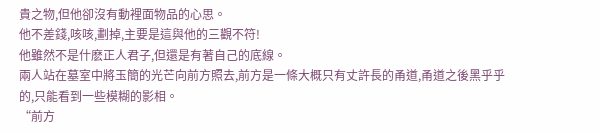貴之物,但他卻沒有動裡面物品的心思。
他不差錢,咳咳,劃掉,主要是這與他的三觀不符!
他雖然不是什麽正人君子,但還是有著自己的底線。
兩人站在墓室中將玉簡的光芒向前方照去,前方是一條大概只有丈許長的甬道,甬道之後黑乎乎的,只能看到一些模糊的影相。
“前方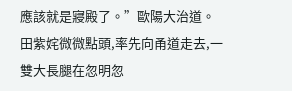應該就是寢殿了。”歐陽大治道。
田紫姹微微點頭,率先向甬道走去,一雙大長腿在忽明忽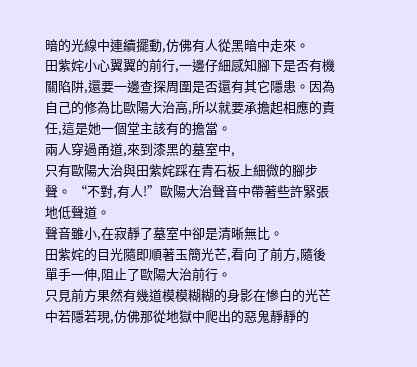暗的光線中連續擺動,仿佛有人從黑暗中走來。
田紫姹小心翼翼的前行,一邊仔細感知腳下是否有機關陷阱,還要一邊查探周圍是否還有其它隱患。因為自己的修為比歐陽大治高,所以就要承擔起相應的責任,這是她一個堂主該有的擔當。
兩人穿過甬道,來到漆黑的墓室中,
只有歐陽大治與田紫姹踩在青石板上細微的腳步聲。 “不對,有人!”歐陽大治聲音中帶著些許緊張地低聲道。
聲音雖小,在寂靜了墓室中卻是清晰無比。
田紫姹的目光隨即順著玉簡光芒,看向了前方,隨後單手一伸,阻止了歐陽大治前行。
只見前方果然有幾道模模糊糊的身影在慘白的光芒中若隱若現,仿佛那從地獄中爬出的惡鬼靜靜的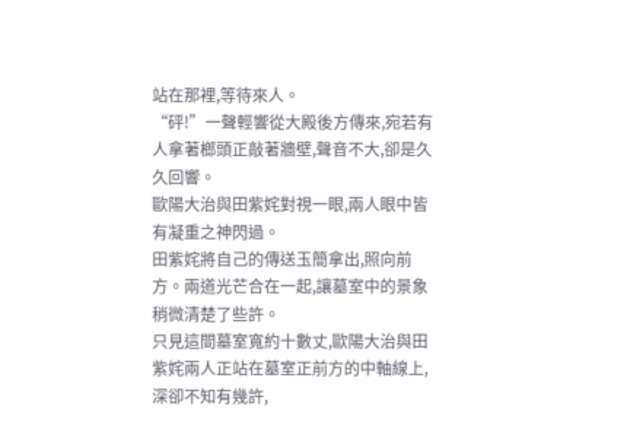站在那裡,等待來人。
“砰!”一聲輕響從大殿後方傳來,宛若有人拿著榔頭正敲著牆壁,聲音不大,卻是久久回響。
歐陽大治與田紫姹對視一眼,兩人眼中皆有凝重之神閃過。
田紫姹將自己的傳送玉簡拿出,照向前方。兩道光芒合在一起,讓墓室中的景象稍微清楚了些許。
只見這間墓室寬約十數丈,歐陽大治與田紫姹兩人正站在墓室正前方的中軸線上,深卻不知有幾許,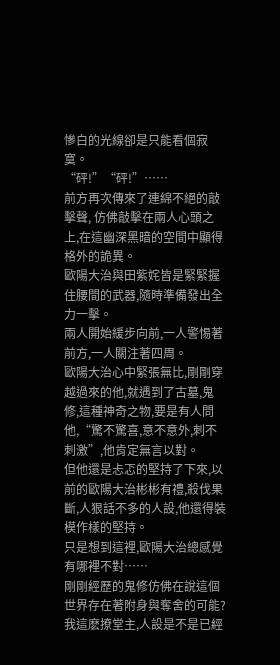慘白的光線卻是只能看個寂寞。
“砰!”“砰!”……
前方再次傳來了連綿不絕的敲擊聲, 仿佛敲擊在兩人心頭之上,在這幽深黑暗的空間中顯得格外的詭異。
歐陽大治與田紫姹皆是緊緊握住腰間的武器,隨時準備發出全力一擊。
兩人開始緩步向前,一人警惕著前方,一人關注著四周。
歐陽大治心中緊張無比,剛剛穿越過來的他,就遇到了古墓,鬼修,這種神奇之物,要是有人問他,“驚不驚喜,意不意外,刺不刺激”,他肯定無言以對。
但他還是忐忑的堅持了下來,以前的歐陽大治彬彬有禮,殺伐果斷,人狠話不多的人設,他還得裝模作樣的堅持。
只是想到這裡,歐陽大治總感覺有哪裡不對……
剛剛經歷的鬼修仿佛在說這個世界存在著附身與奪舍的可能?
我這麽撩堂主,人設是不是已經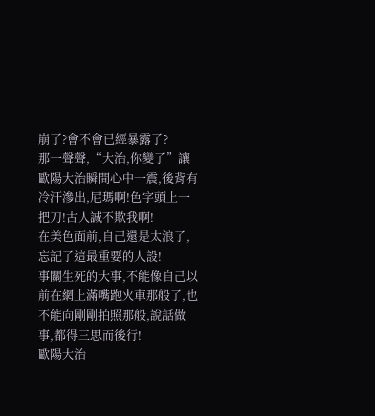崩了?會不會已經暴露了?
那一聲聲,“大治,你變了”讓歐陽大治瞬間心中一震,後背有冷汗滲出,尼瑪啊!色字頭上一把刀!古人誠不欺我啊!
在美色面前,自己還是太浪了,忘記了這最重要的人設!
事關生死的大事,不能像自己以前在網上滿嘴跑火車那般了,也不能向剛剛拍照那般,說話做事,都得三思而後行!
歐陽大治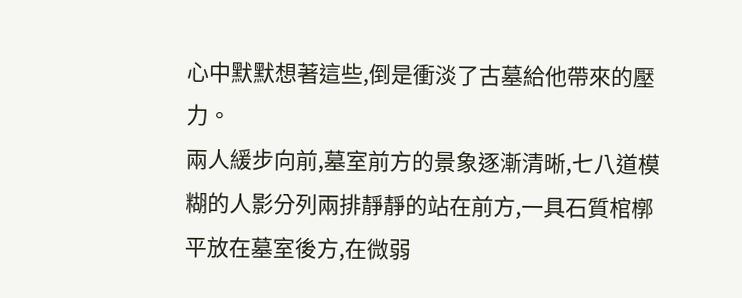心中默默想著這些,倒是衝淡了古墓給他帶來的壓力。
兩人緩步向前,墓室前方的景象逐漸清晰,七八道模糊的人影分列兩排靜靜的站在前方,一具石質棺槨平放在墓室後方,在微弱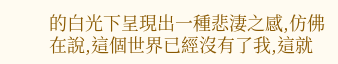的白光下呈現出一種悲淒之感,仿佛在說,這個世界已經沒有了我,這就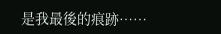是我最後的痕跡……